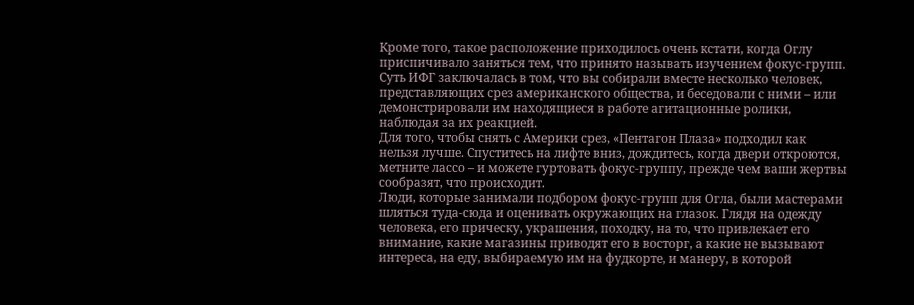Кроме того, такое расположение приходилось очень кстати, когда Оглу приспичивало заняться тем, что принято называть изучением фокус-групп. Суть ИФГ заключалась в том, что вы собирали вместе несколько человек, представляющих срез американского общества, и беседовали с ними – или демонстрировали им находящиеся в работе агитационные ролики, наблюдая за их реакцией.
Для того, чтобы снять с Америки срез, «Пентагон Плаза» подходил как нельзя лучше. Спуститесь на лифте вниз, дождитесь, когда двери откроются, метните лассо – и можете гуртовать фокус-группу, прежде чем ваши жертвы сообразят, что происходит.
Люди, которые занимали подбором фокус-групп для Огла, были мастерами шляться туда-сюда и оценивать окружающих на глазок. Глядя на одежду человека, его прическу, украшения, походку, на то, что привлекает его внимание, какие магазины приводят его в восторг, а какие не вызывают интереса, на еду, выбираемую им на фудкорте, и манеру, в которой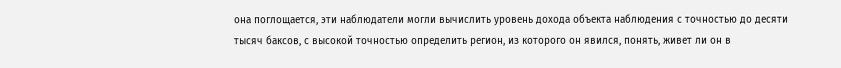она поглощается, эти наблюдатели могли вычислить уровень дохода объекта наблюдения с точностью до десяти тысяч баксов, с высокой точностью определить регион, из которого он явился, понять, живет ли он в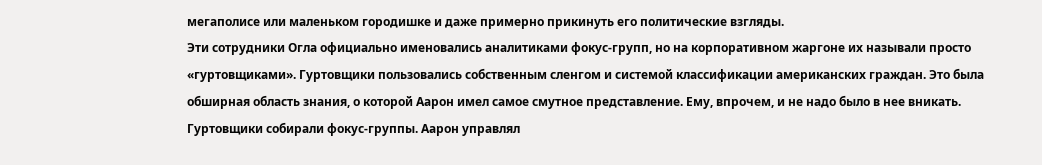мегаполисе или маленьком городишке и даже примерно прикинуть его политические взгляды.
Эти сотрудники Огла официально именовались аналитиками фокус-групп, но на корпоративном жаргоне их называли просто «гуртовщиками». Гуртовщики пользовались собственным сленгом и системой классификации американских граждан. Это была обширная область знания, о которой Аарон имел самое смутное представление. Ему, впрочем, и не надо было в нее вникать. Гуртовщики собирали фокус-группы. Аарон управлял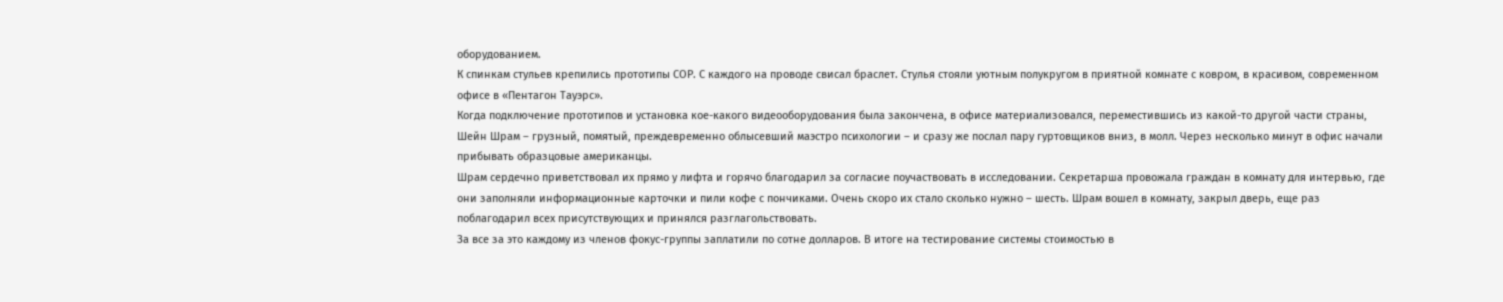оборудованием.
К спинкам стульев крепились прототипы СОР. С каждого на проводе свисал браслет. Стулья стояли уютным полукругом в приятной комнате с ковром, в красивом, современном офисе в «Пентагон Тауэрс».
Когда подключение прототипов и установка кое-какого видеооборудования была закончена, в офисе материализовался, переместившись из какой-то другой части страны, Шейн Шрам – грузный, помятый, преждевременно облысевший маэстро психологии – и сразу же послал пару гуртовщиков вниз, в молл. Через несколько минут в офис начали прибывать образцовые американцы.
Шрам сердечно приветствовал их прямо у лифта и горячо благодарил за согласие поучаствовать в исследовании. Секретарша провожала граждан в комнату для интервью, где они заполняли информационные карточки и пили кофе с пончиками. Очень скоро их стало сколько нужно – шесть. Шрам вошел в комнату, закрыл дверь, еще раз поблагодарил всех присутствующих и принялся разглагольствовать.
За все за это каждому из членов фокус-группы заплатили по сотне долларов. В итоге на тестирование системы стоимостью в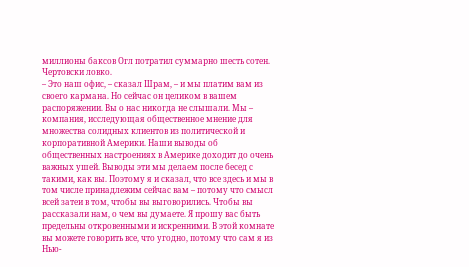миллионы баксов Огл потратил суммарно шесть сотен. Чертовски ловко.
– Это наш офис, – сказал Шрам, – и мы платим вам из своего кармана. Но сейчас он целиком в вашем распоряжении. Вы о нас никогда не слышали. Мы – компания, исследующая общественное мнение для множества солидных клиентов из политической и корпоративной Америки. Наши выводы об общественных настроениях в Америке доходит до очень важных ушей. Выводы эти мы делаем после бесед с такими, как вы. Поэтому я и сказал, что все здесь и мы в том числе принадлежим сейчас вам – потому что смысл всей затеи в том, чтобы вы выговорились. Чтобы вы рассказали нам, о чем вы думаете. Я прошу вас быть предельны откровенными и искренними. В этой комнате вы можете говорить все, что угодно, потому что сам я из Нью-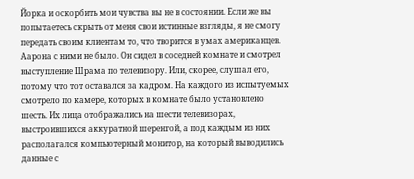Йорка и оскорбить мои чувства вы не в состоянии. Если же вы попытаетесь скрыть от меня свои истинные взгляды, я не смогу передать своим клиентам то, что творится в умах американцев.
Аарона с ними не было. Он сидел в соседней комнате и смотрел выступление Шрама по телевизору. Или, скорее, слушал его, потому что тот оставался за кадром. На каждого из испытуемых смотрело по камере, которых в комнате было установлено шесть. Их лица отображались на шести телевизорах, выстроившихся аккуратной шеренгой, а под каждым из них располагался компьютерный монитор, на который выводились данные с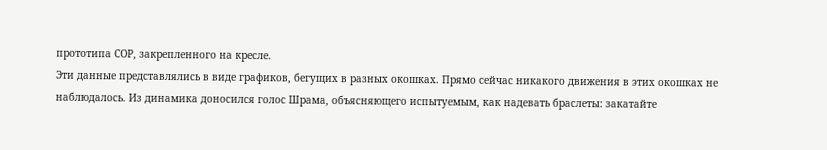прототипа СОР, закрепленного на кресле.
Эти данные представлялись в виде графиков, бегущих в разных окошках. Прямо сейчас никакого движения в этих окошках не наблюдалось. Из динамика доносился голос Шрама, объясняющего испытуемым, как надевать браслеты: закатайте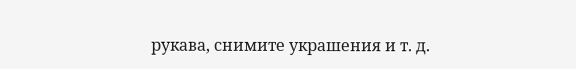рукава, снимите украшения и т. д.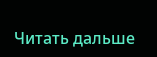Читать дальше